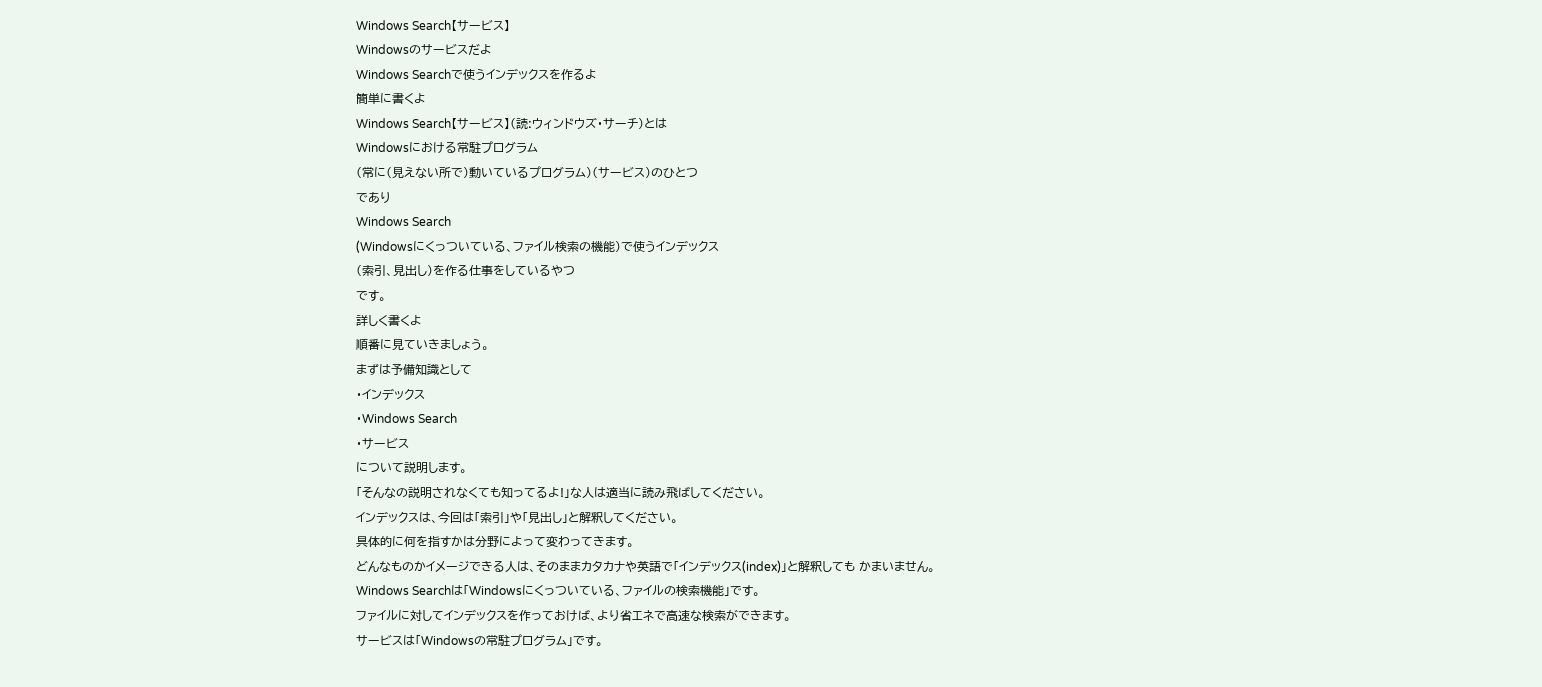Windows Search【サービス】
Windowsのサービスだよ
Windows Searchで使うインデックスを作るよ
簡単に書くよ
Windows Search【サービス】(読:ウィンドウズ・サーチ)とは
Windowsにおける常駐プログラム
(常に(見えない所で)動いているプログラム)(サービス)のひとつ
であり
Windows Search
(Windowsにくっついている、ファイル検索の機能)で使うインデックス
(索引、見出し)を作る仕事をしているやつ
です。
詳しく書くよ
順番に見ていきましょう。
まずは予備知識として
・インデックス
・Windows Search
・サービス
について説明します。
「そんなの説明されなくても知ってるよ!」な人は適当に読み飛ばしてください。
インデックスは、今回は「索引」や「見出し」と解釈してください。
具体的に何を指すかは分野によって変わってきます。
どんなものかイメージできる人は、そのままカタカナや英語で「インデックス(index)」と解釈しても かまいません。
Windows Searchは「Windowsにくっついている、ファイルの検索機能」です。
ファイルに対してインデックスを作っておけば、より省エネで高速な検索ができます。
サービスは「Windowsの常駐プログラム」です。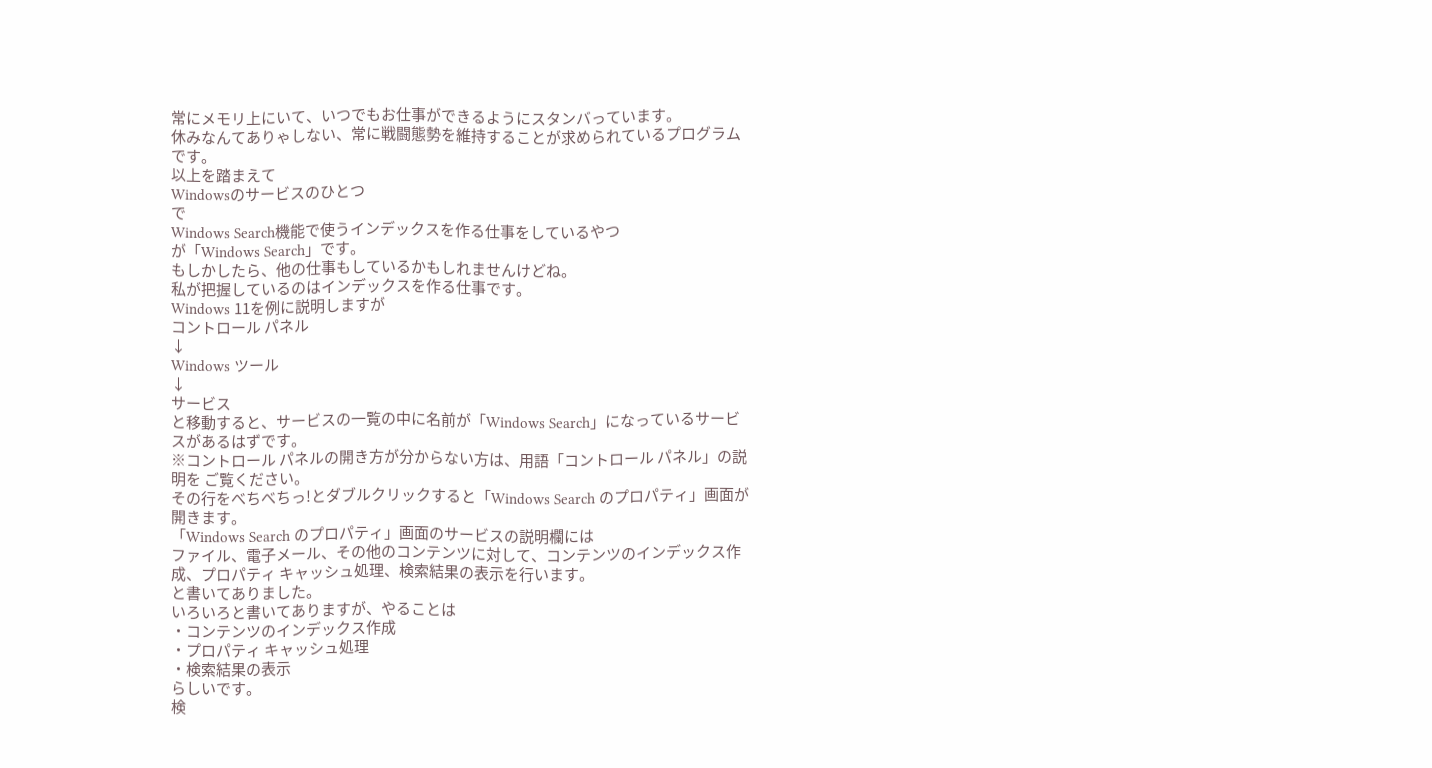常にメモリ上にいて、いつでもお仕事ができるようにスタンバっています。
休みなんてありゃしない、常に戦闘態勢を維持することが求められているプログラムです。
以上を踏まえて
Windowsのサービスのひとつ
で
Windows Search機能で使うインデックスを作る仕事をしているやつ
が「Windows Search」です。
もしかしたら、他の仕事もしているかもしれませんけどね。
私が把握しているのはインデックスを作る仕事です。
Windows 11を例に説明しますが
コントロール パネル
↓
Windows ツール
↓
サービス
と移動すると、サービスの一覧の中に名前が「Windows Search」になっているサービスがあるはずです。
※コントロール パネルの開き方が分からない方は、用語「コントロール パネル」の説明を ご覧ください。
その行をべちべちっ!とダブルクリックすると「Windows Search のプロパティ」画面が開きます。
「Windows Search のプロパティ」画面のサービスの説明欄には
ファイル、電子メール、その他のコンテンツに対して、コンテンツのインデックス作成、プロパティ キャッシュ処理、検索結果の表示を行います。
と書いてありました。
いろいろと書いてありますが、やることは
・コンテンツのインデックス作成
・プロパティ キャッシュ処理
・検索結果の表示
らしいです。
検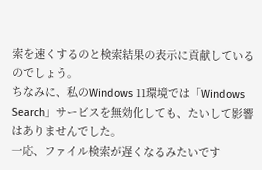索を速くするのと検索結果の表示に貢献しているのでしょう。
ちなみに、私のWindows 11環境では「Windows Search」サービスを無効化しても、たいして影響はありませんでした。
一応、ファイル検索が遅くなるみたいです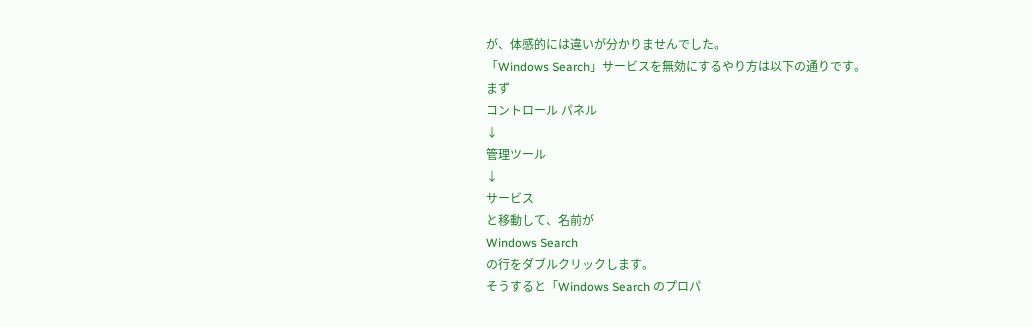が、体感的には違いが分かりませんでした。
「Windows Search」サービスを無効にするやり方は以下の通りです。
まず
コントロール パネル
↓
管理ツール
↓
サービス
と移動して、名前が
Windows Search
の行をダブルクリックします。
そうすると「Windows Search のプロパ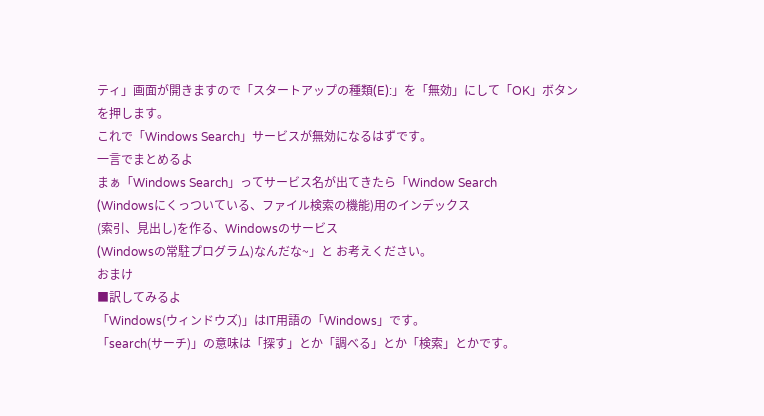ティ」画面が開きますので「スタートアップの種類(E):」を「無効」にして「OK」ボタンを押します。
これで「Windows Search」サービスが無効になるはずです。
一言でまとめるよ
まぁ「Windows Search」ってサービス名が出てきたら「Window Search
(Windowsにくっついている、ファイル検索の機能)用のインデックス
(索引、見出し)を作る、Windowsのサービス
(Windowsの常駐プログラム)なんだな~」と お考えください。
おまけ
■訳してみるよ
「Windows(ウィンドウズ)」はIT用語の「Windows」です。
「search(サーチ)」の意味は「探す」とか「調べる」とか「検索」とかです。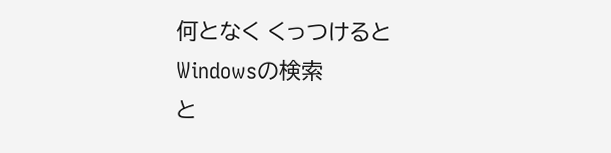何となく くっつけると
Windowsの検索
と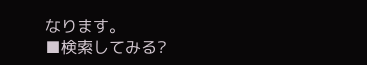なります。
■検索してみる?